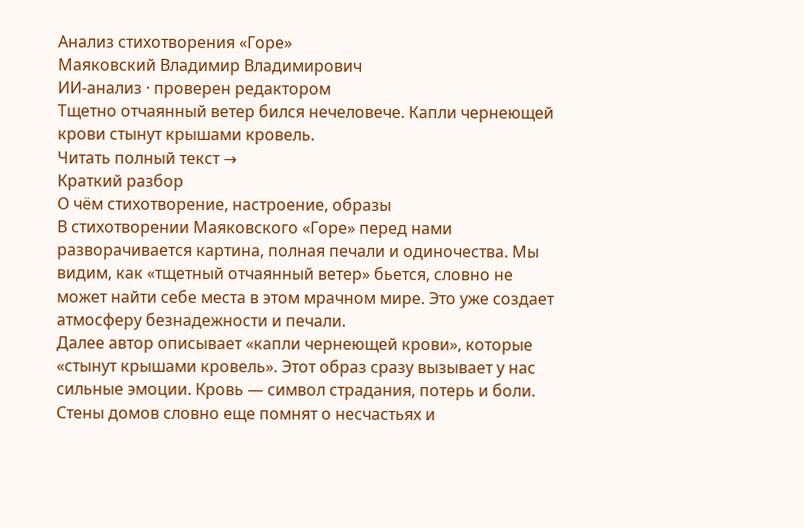Анализ стихотворения «Горе»
Маяковский Владимир Владимирович
ИИ-анализ · проверен редактором
Тщетно отчаянный ветер бился нечеловече. Капли чернеющей крови стынут крышами кровель.
Читать полный текст →
Краткий разбор
О чём стихотворение, настроение, образы
В стихотворении Маяковского «Горе» перед нами разворачивается картина, полная печали и одиночества. Мы видим, как «тщетный отчаянный ветер» бьется, словно не может найти себе места в этом мрачном мире. Это уже создает атмосферу безнадежности и печали.
Далее автор описывает «капли чернеющей крови», которые «стынут крышами кровель». Этот образ сразу вызывает у нас сильные эмоции. Кровь — символ страдания, потерь и боли. Стены домов словно еще помнят о несчастьях и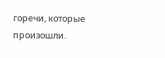горечи, которые произошли.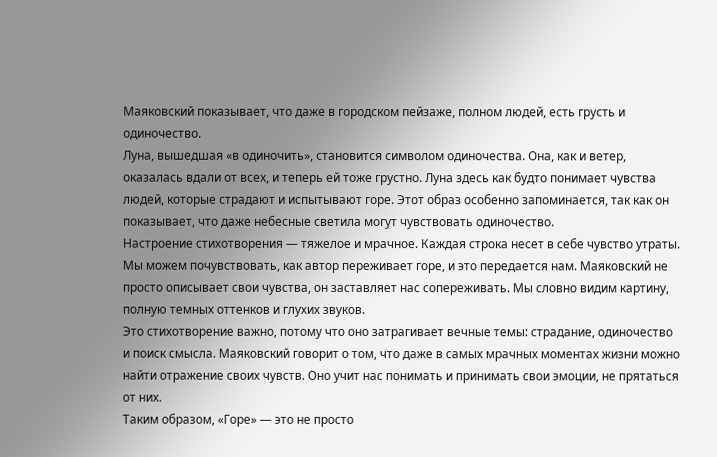Маяковский показывает, что даже в городском пейзаже, полном людей, есть грусть и одиночество.
Луна, вышедшая «в одиночить», становится символом одиночества. Она, как и ветер, оказалась вдали от всех, и теперь ей тоже грустно. Луна здесь как будто понимает чувства людей, которые страдают и испытывают горе. Этот образ особенно запоминается, так как он показывает, что даже небесные светила могут чувствовать одиночество.
Настроение стихотворения — тяжелое и мрачное. Каждая строка несет в себе чувство утраты. Мы можем почувствовать, как автор переживает горе, и это передается нам. Маяковский не просто описывает свои чувства, он заставляет нас сопереживать. Мы словно видим картину, полную темных оттенков и глухих звуков.
Это стихотворение важно, потому что оно затрагивает вечные темы: страдание, одиночество и поиск смысла. Маяковский говорит о том, что даже в самых мрачных моментах жизни можно найти отражение своих чувств. Оно учит нас понимать и принимать свои эмоции, не прятаться от них.
Таким образом, «Горе» — это не просто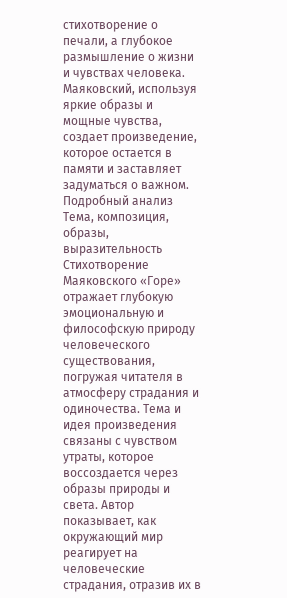стихотворение о печали, а глубокое размышление о жизни и чувствах человека. Маяковский, используя яркие образы и мощные чувства, создает произведение, которое остается в памяти и заставляет задуматься о важном.
Подробный анализ
Тема, композиция, образы, выразительность
Стихотворение Маяковского «Горе» отражает глубокую эмоциональную и философскую природу человеческого существования, погружая читателя в атмосферу страдания и одиночества. Тема и идея произведения связаны с чувством утраты, которое воссоздается через образы природы и света. Автор показывает, как окружающий мир реагирует на человеческие страдания, отразив их в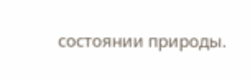состоянии природы.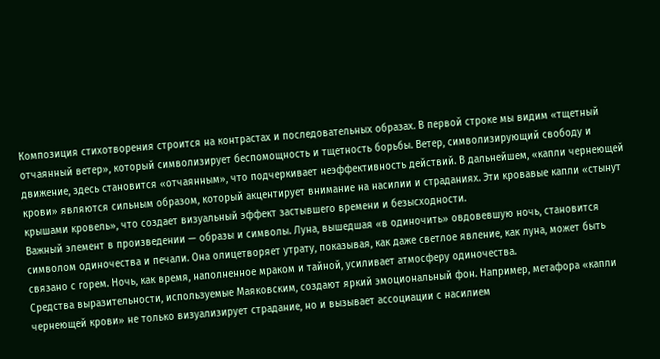Композиция стихотворения строится на контрастах и последовательных образах. В первой строке мы видим «тщетный отчаянный ветер», который символизирует беспомощность и тщетность борьбы. Ветер, символизирующий свободу и движение, здесь становится «отчаянным», что подчеркивает неэффективность действий. В дальнейшем, «капли чернеющей крови» являются сильным образом, который акцентирует внимание на насилии и страданиях. Эти кровавые капли «стынут крышами кровель», что создает визуальный эффект застывшего времени и безысходности.
Важный элемент в произведении — образы и символы. Луна, вышедшая «в одиночить» овдовевшую ночь, становится символом одиночества и печали. Она олицетворяет утрату, показывая, как даже светлое явление, как луна, может быть связано с горем. Ночь, как время, наполненное мраком и тайной, усиливает атмосферу одиночества.
Средства выразительности, используемые Маяковским, создают яркий эмоциональный фон. Например, метафора «капли чернеющей крови» не только визуализирует страдание, но и вызывает ассоциации с насилием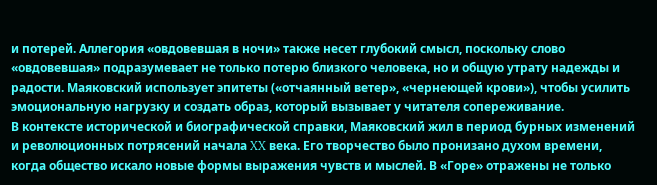и потерей. Аллегория «овдовевшая в ночи» также несет глубокий смысл, поскольку слово «овдовевшая» подразумевает не только потерю близкого человека, но и общую утрату надежды и радости. Маяковский использует эпитеты («отчаянный ветер», «чернеющей крови»), чтобы усилить эмоциональную нагрузку и создать образ, который вызывает у читателя сопереживание.
В контексте исторической и биографической справки, Маяковский жил в период бурных изменений и революционных потрясений начала XX века. Его творчество было пронизано духом времени, когда общество искало новые формы выражения чувств и мыслей. В «Горе» отражены не только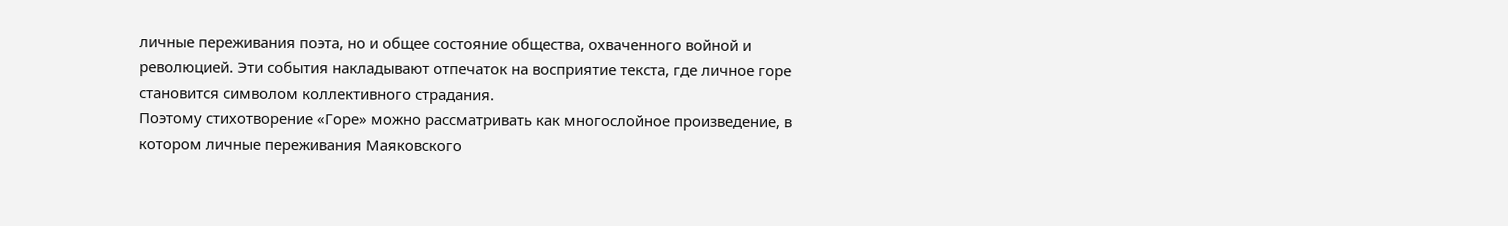личные переживания поэта, но и общее состояние общества, охваченного войной и революцией. Эти события накладывают отпечаток на восприятие текста, где личное горе становится символом коллективного страдания.
Поэтому стихотворение «Горе» можно рассматривать как многослойное произведение, в котором личные переживания Маяковского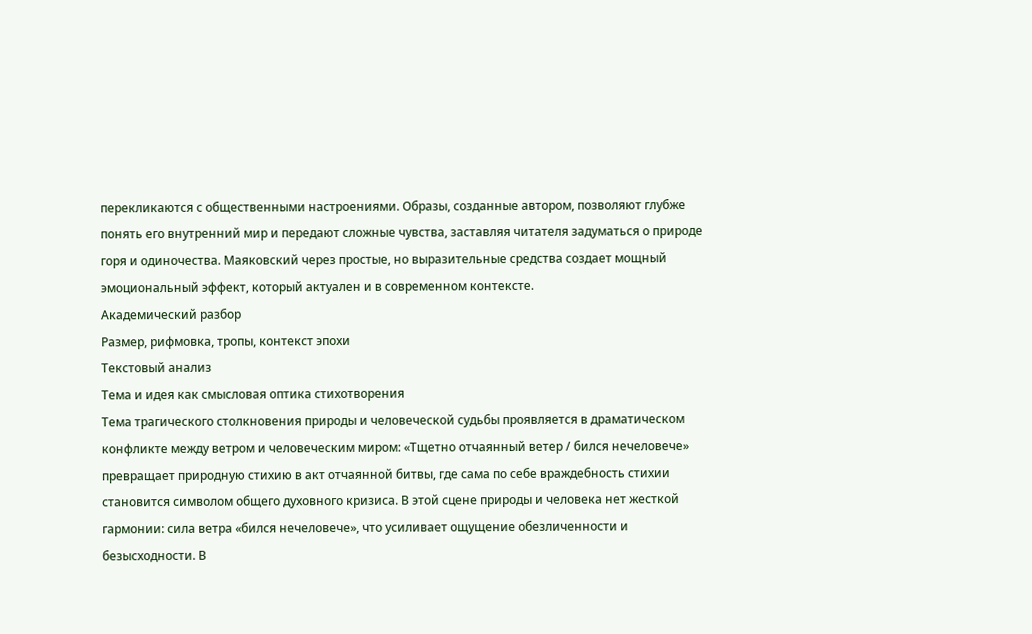перекликаются с общественными настроениями. Образы, созданные автором, позволяют глубже понять его внутренний мир и передают сложные чувства, заставляя читателя задуматься о природе горя и одиночества. Маяковский через простые, но выразительные средства создает мощный эмоциональный эффект, который актуален и в современном контексте.
Академический разбор
Размер, рифмовка, тропы, контекст эпохи
Текстовый анализ
Тема и идея как смысловая оптика стихотворения
Тема трагического столкновения природы и человеческой судьбы проявляется в драматическом конфликте между ветром и человеческим миром: «Тщетно отчаянный ветер / бился нечеловече» превращает природную стихию в акт отчаянной битвы, где сама по себе враждебность стихии становится символом общего духовного кризиса. В этой сцене природы и человека нет жесткой гармонии: сила ветра «бился нечеловече», что усиливает ощущение обезличенности и безысходности. В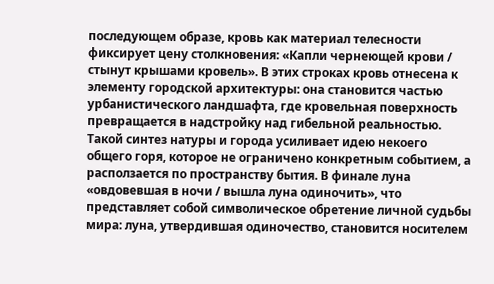последующем образе, кровь как материал телесности фиксирует цену столкновения: «Капли чернеющей крови / стынут крышами кровель». В этих строках кровь отнесена к элементу городской архитектуры: она становится частью урбанистического ландшафта, где кровельная поверхность превращается в надстройку над гибельной реальностью. Такой синтез натуры и города усиливает идею некоего общего горя, которое не ограничено конкретным событием, а расползается по пространству бытия. В финале луна «овдовевшая в ночи / вышла луна одиночить», что представляет собой символическое обретение личной судьбы мира: луна, утвердившая одиночество, становится носителем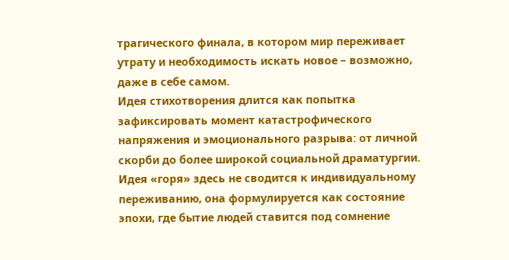трагического финала, в котором мир переживает утрату и необходимость искать новое – возможно, даже в себе самом.
Идея стихотворения длится как попытка зафиксировать момент катастрофического напряжения и эмоционального разрыва: от личной скорби до более широкой социальной драматургии. Идея «горя» здесь не сводится к индивидуальному переживанию, она формулируется как состояние эпохи, где бытие людей ставится под сомнение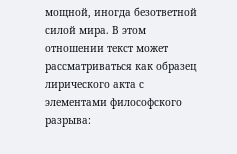мощной, иногда безответной силой мира. В этом отношении текст может рассматриваться как образец лирического акта с элементами философского разрыва: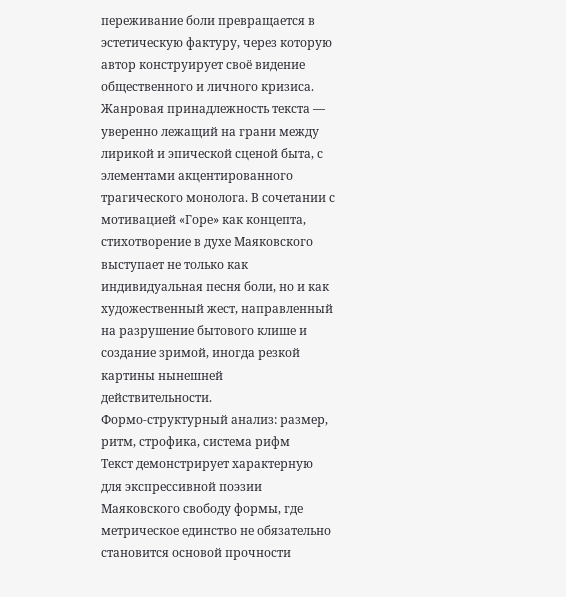переживание боли превращается в эстетическую фактуру, через которую автор конструирует своё видение общественного и личного кризиса. Жанровая принадлежность текста — уверенно лежащий на грани между лирикой и эпической сценой быта, с элементами акцентированного трагического монолога. В сочетании с мотивацией «Горе» как концепта, стихотворение в духе Маяковского выступает не только как индивидуальная песня боли, но и как художественный жест, направленный на разрушение бытового клише и создание зримой, иногда резкой картины нынешней действительности.
Формо-структурный анализ: размер, ритм, строфика, система рифм
Текст демонстрирует характерную для экспрессивной поэзии Маяковского свободу формы, где метрическое единство не обязательно становится основой прочности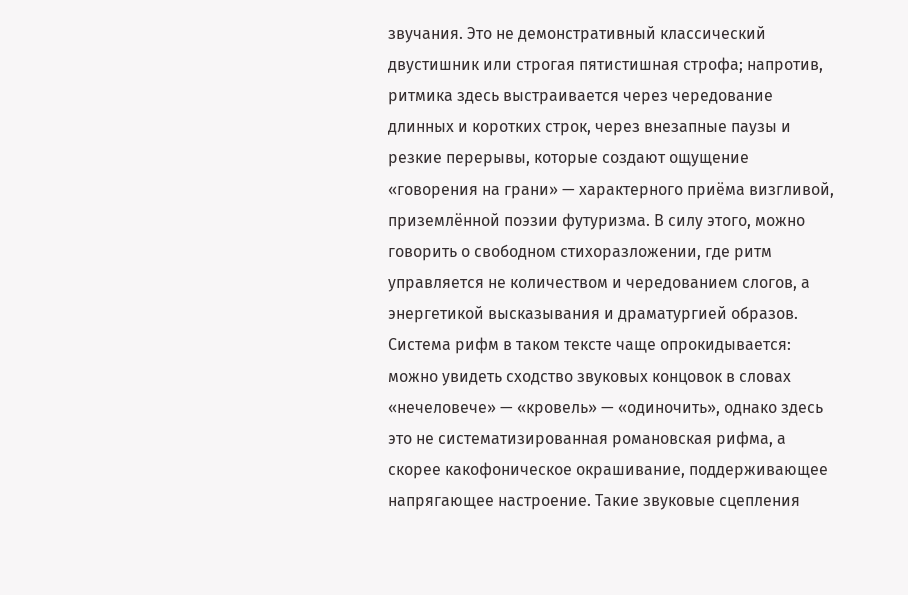звучания. Это не демонстративный классический двустишник или строгая пятистишная строфа; напротив, ритмика здесь выстраивается через чередование длинных и коротких строк, через внезапные паузы и резкие перерывы, которые создают ощущение «говорения на грани» — характерного приёма визгливой, приземлённой поэзии футуризма. В силу этого, можно говорить о свободном стихоразложении, где ритм управляется не количеством и чередованием слогов, а энергетикой высказывания и драматургией образов.
Система рифм в таком тексте чаще опрокидывается: можно увидеть сходство звуковых концовок в словах «нечеловече» — «кровель» — «одиночить», однако здесь это не систематизированная романовская рифма, а скорее какофоническое окрашивание, поддерживающее напрягающее настроение. Такие звуковые сцепления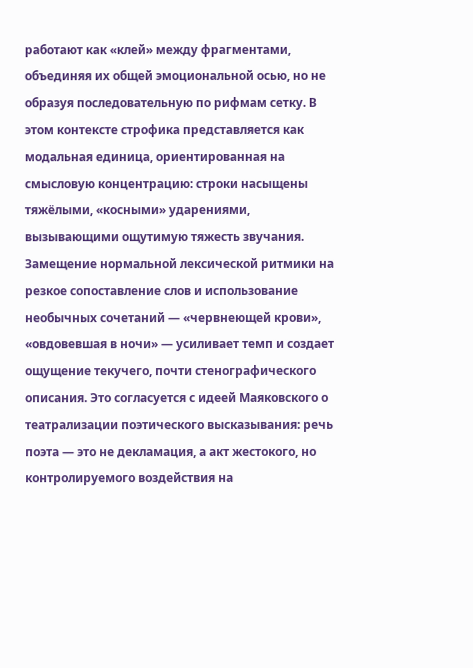работают как «клей» между фрагментами, объединяя их общей эмоциональной осью, но не образуя последовательную по рифмам сетку. В этом контексте строфика представляется как модальная единица, ориентированная на смысловую концентрацию: строки насыщены тяжёлыми, «косными» ударениями, вызывающими ощутимую тяжесть звучания.
Замещение нормальной лексической ритмики на резкое сопоставление слов и использование необычных сочетаний — «червнеющей крови», «овдовевшая в ночи» — усиливает темп и создает ощущение текучего, почти стенографического описания. Это согласуется с идеей Маяковского о театрализации поэтического высказывания: речь поэта — это не декламация, а акт жестокого, но контролируемого воздействия на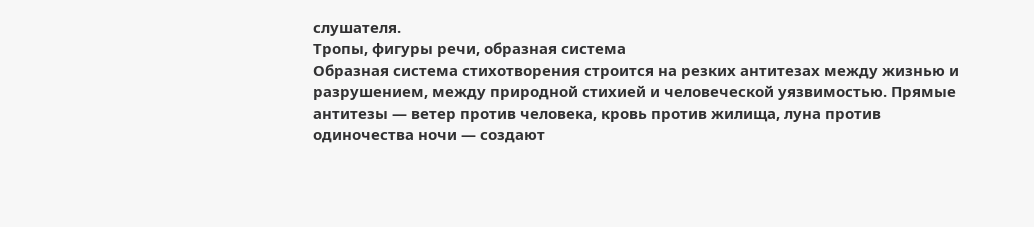слушателя.
Тропы, фигуры речи, образная система
Образная система стихотворения строится на резких антитезах между жизнью и разрушением, между природной стихией и человеческой уязвимостью. Прямые антитезы — ветер против человека, кровь против жилища, луна против одиночества ночи — создают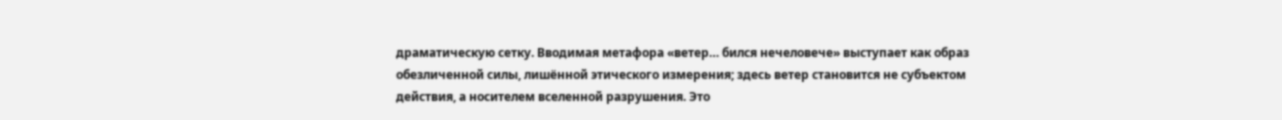драматическую сетку. Вводимая метафора «ветер… бился нечеловече» выступает как образ обезличенной силы, лишённой этического измерения; здесь ветер становится не субъектом действия, а носителем вселенной разрушения. Это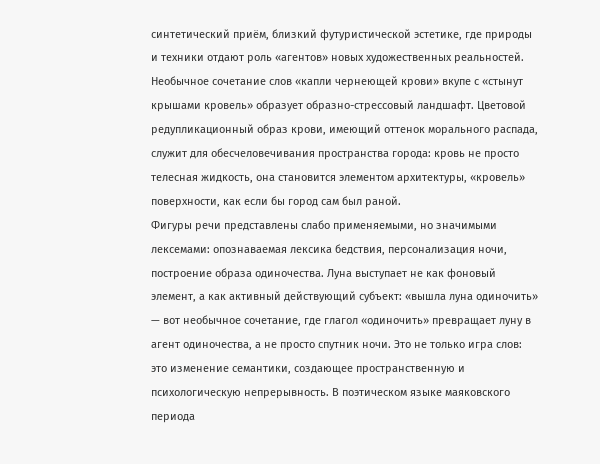синтетический приём, близкий футуристической эстетике, где природы и техники отдают роль «агентов» новых художественных реальностей.
Необычное сочетание слов «капли чернеющей крови» вкупе с «стынут крышами кровель» образует образно-стрессовый ландшафт. Цветовой редупликационный образ крови, имеющий оттенок морального распада, служит для обесчеловечивания пространства города: кровь не просто телесная жидкость, она становится элементом архитектуры, «кровель» поверхности, как если бы город сам был раной.
Фигуры речи представлены слабо применяемыми, но значимыми лексемами: опознаваемая лексика бедствия, персонализация ночи, построение образа одиночества. Луна выступает не как фоновый элемент, а как активный действующий субъект: «вышла луна одиночить» — вот необычное сочетание, где глагол «одиночить» превращает луну в агент одиночества, а не просто спутник ночи. Это не только игра слов: это изменение семантики, создающее пространственную и психологическую непрерывность. В поэтическом языке маяковского периода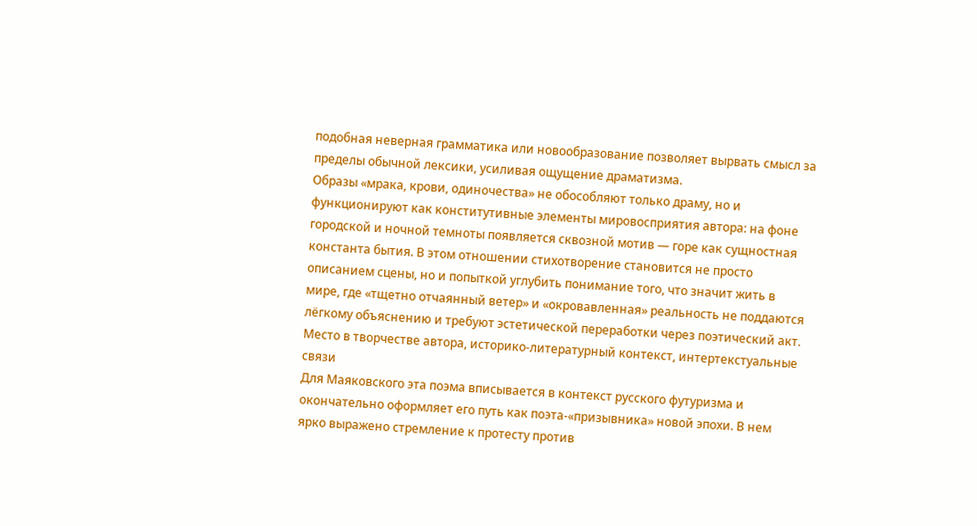подобная неверная грамматика или новообразование позволяет вырвать смысл за пределы обычной лексики, усиливая ощущение драматизма.
Образы «мрака, крови, одиночества» не обособляют только драму, но и функционируют как конститутивные элементы мировосприятия автора: на фоне городской и ночной темноты появляется сквозной мотив — горе как сущностная константа бытия. В этом отношении стихотворение становится не просто описанием сцены, но и попыткой углубить понимание того, что значит жить в мире, где «тщетно отчаянный ветер» и «окровавленная» реальность не поддаются лёгкому объяснению и требуют эстетической переработки через поэтический акт.
Место в творчестве автора, историко-литературный контекст, интертекстуальные связи
Для Маяковского эта поэма вписывается в контекст русского футуризма и окончательно оформляет его путь как поэта-«призывника» новой эпохи. В нем ярко выражено стремление к протесту против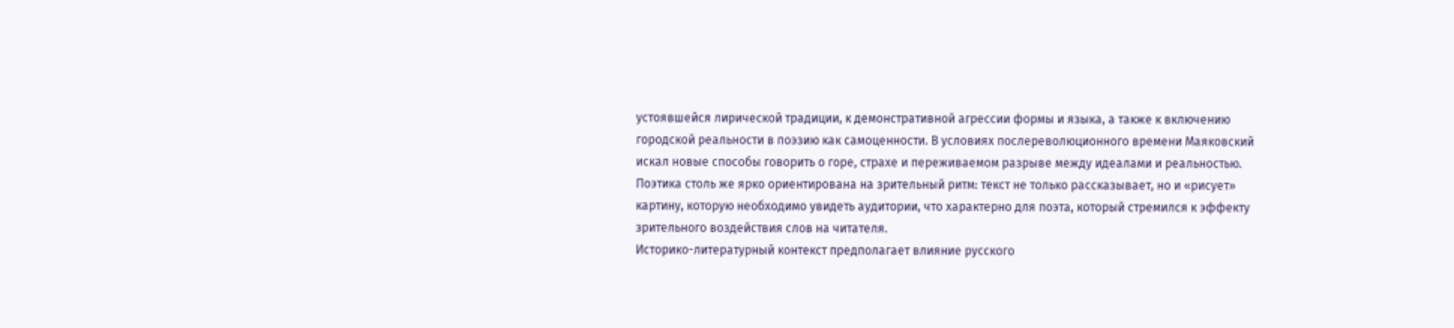устоявшейся лирической традиции, к демонстративной агрессии формы и языка, а также к включению городской реальности в поэзию как самоценности. В условиях послереволюционного времени Маяковский искал новые способы говорить о горе, страхе и переживаемом разрыве между идеалами и реальностью. Поэтика столь же ярко ориентирована на зрительный ритм: текст не только рассказывает, но и «рисует» картину, которую необходимо увидеть аудитории, что характерно для поэта, который стремился к эффекту зрительного воздействия слов на читателя.
Историко-литературный контекст предполагает влияние русского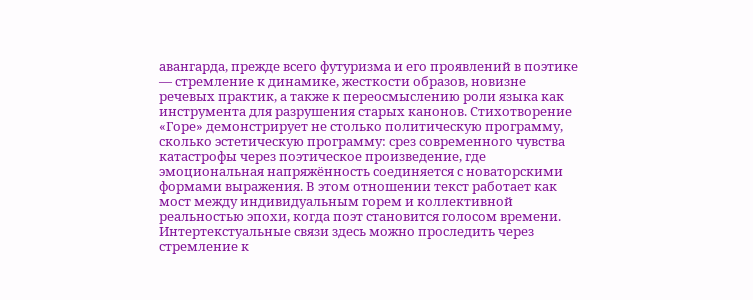авангарда, прежде всего футуризма и его проявлений в поэтике — стремление к динамике, жесткости образов, новизне речевых практик, а также к переосмыслению роли языка как инструмента для разрушения старых канонов. Стихотворение «Горе» демонстрирует не столько политическую программу, сколько эстетическую программу: срез современного чувства катастрофы через поэтическое произведение, где эмоциональная напряжённость соединяется с новаторскими формами выражения. В этом отношении текст работает как мост между индивидуальным горем и коллективной реальностью эпохи, когда поэт становится голосом времени.
Интертекстуальные связи здесь можно проследить через стремление к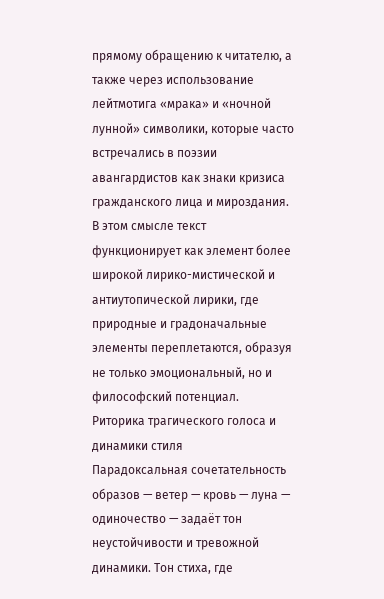прямому обращению к читателю, а также через использование лейтмотига «мрака» и «ночной лунной» символики, которые часто встречались в поэзии авангардистов как знаки кризиса гражданского лица и мироздания. В этом смысле текст функционирует как элемент более широкой лирико-мистической и антиутопической лирики, где природные и градоначальные элементы переплетаются, образуя не только эмоциональный, но и философский потенциал.
Риторика трагического голоса и динамики стиля
Парадоксальная сочетательность образов — ветер — кровь — луна — одиночество — задаёт тон неустойчивости и тревожной динамики. Тон стиха, где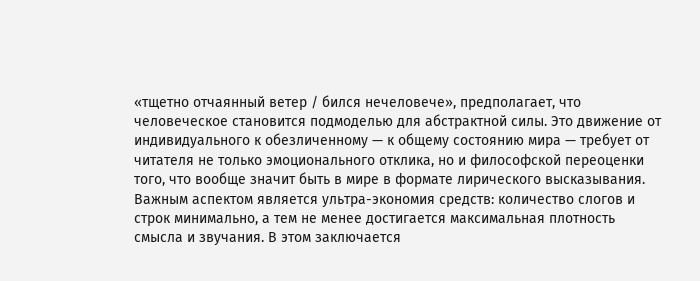«тщетно отчаянный ветер / бился нечеловече», предполагает, что человеческое становится подмоделью для абстрактной силы. Это движение от индивидуального к обезличенному — к общему состоянию мира — требует от читателя не только эмоционального отклика, но и философской переоценки того, что вообще значит быть в мире в формате лирического высказывания. Важным аспектом является ультра-экономия средств: количество слогов и строк минимально, а тем не менее достигается максимальная плотность смысла и звучания. В этом заключается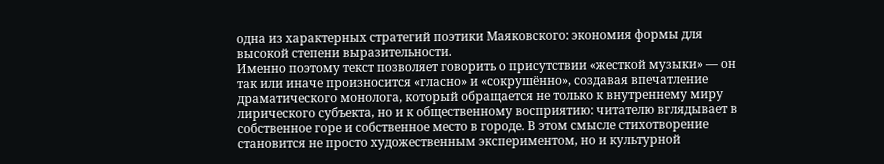одна из характерных стратегий поэтики Маяковского: экономия формы для высокой степени выразительности.
Именно поэтому текст позволяет говорить о присутствии «жесткой музыки» — он так или иначе произносится «гласно» и «сокрушённо», создавая впечатление драматического монолога, который обращается не только к внутреннему миру лирического субъекта, но и к общественному восприятию: читателю вглядывает в собственное горе и собственное место в городе. В этом смысле стихотворение становится не просто художественным экспериментом, но и культурной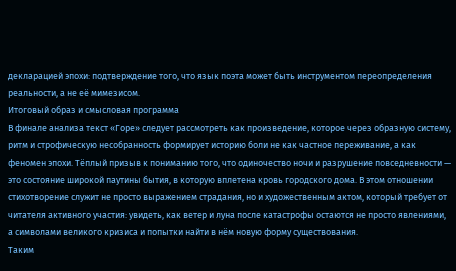декларацией эпохи: подтверждение того, что язык поэта может быть инструментом переопределения реальности, а не её мимезисом.
Итоговый образ и смысловая программа
В финале анализа текст «Горе» следует рассмотреть как произведение, которое через образную систему, ритм и строфическую несобранность формирует историю боли не как частное переживание, а как феномен эпохи. Тёплый призыв к пониманию того, что одиночество ночи и разрушение повседневности — это состояние широкой паутины бытия, в которую вплетена кровь городского дома. В этом отношении стихотворение служит не просто выражением страдания, но и художественным актом, который требует от читателя активного участия: увидеть, как ветер и луна после катастрофы остаются не просто явлениями, а символами великого кризиса и попытки найти в нём новую форму существования.
Таким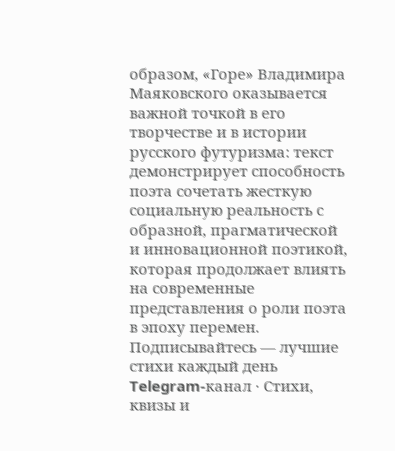образом, «Горе» Владимира Маяковского оказывается важной точкой в его творчестве и в истории русского футуризма: текст демонстрирует способность поэта сочетать жесткую социальную реальность с образной, прагматической и инновационной поэтикой, которая продолжает влиять на современные представления о роли поэта в эпоху перемен.
Подписывайтесь — лучшие стихи каждый день
Telegram-канал · Стихи, квизы и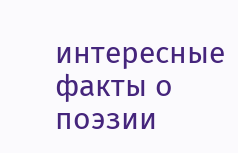интересные факты о поэзии